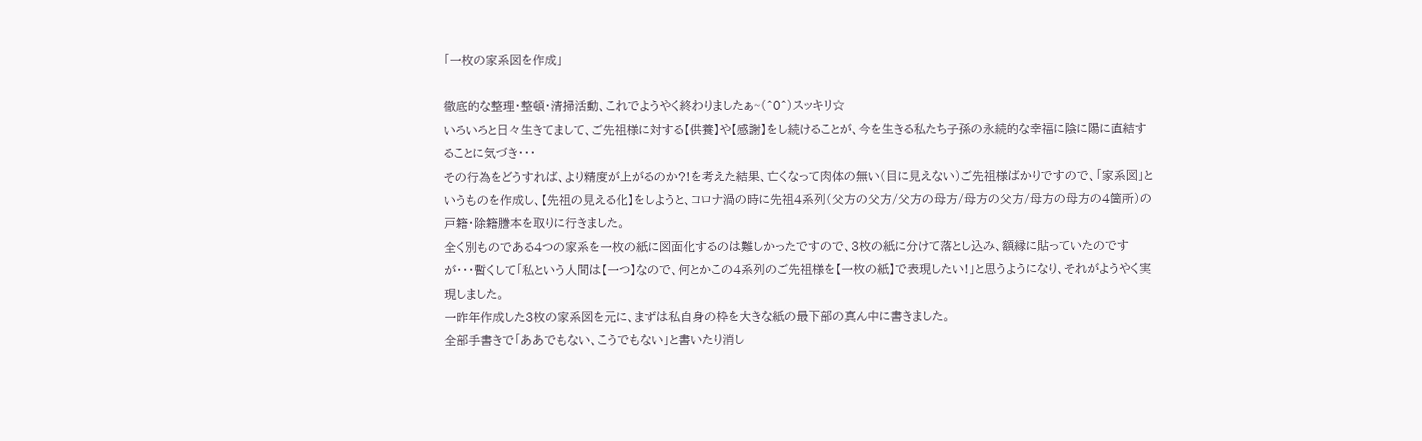「一枚の家系図を作成」

徹底的な整理・整頓・清掃活動、これでようやく終わりましたぁ~(^0^)スッキリ☆
いろいろと日々生きてまして、ご先祖様に対する【供養】や【感謝】をし続けることが、今を生きる私たち子孫の永続的な幸福に陰に陽に直結することに気づき・・・
その行為をどうすれば、より精度が上がるのか?!を考えた結果、亡くなって肉体の無い(目に見えない)ご先祖様ばかりですので、「家系図」というものを作成し、【先祖の見える化】をしようと、コロナ渦の時に先祖4系列(父方の父方/父方の母方/母方の父方/母方の母方の4箇所)の戸籍・除籍謄本を取りに行きました。
全く別ものである4つの家系を一枚の紙に図面化するのは難しかったですので、3枚の紙に分けて落とし込み、額縁に貼っていたのですが・・・暫くして「私という人間は【一つ】なので、何とかこの4系列のご先祖様を【一枚の紙】で表現したい!」と思うようになり、それがようやく実現しました。
一昨年作成した3枚の家系図を元に、まずは私自身の枠を大きな紙の最下部の真ん中に書きました。
全部手書きで「ああでもない、こうでもない」と書いたり消し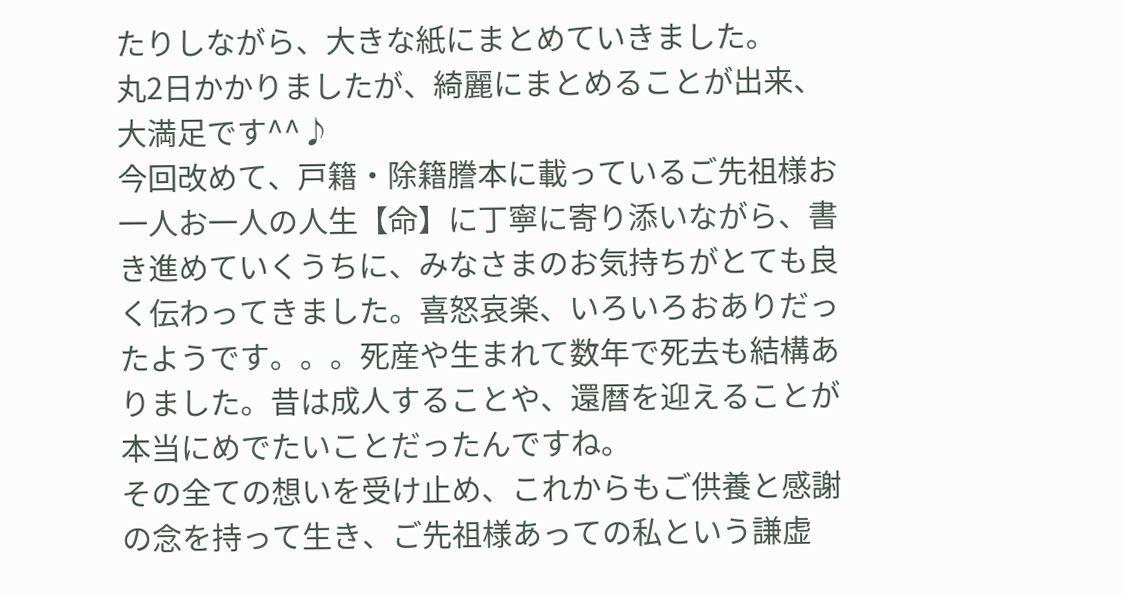たりしながら、大きな紙にまとめていきました。
丸2日かかりましたが、綺麗にまとめることが出来、大満足です^^♪
今回改めて、戸籍・除籍謄本に載っているご先祖様お一人お一人の人生【命】に丁寧に寄り添いながら、書き進めていくうちに、みなさまのお気持ちがとても良く伝わってきました。喜怒哀楽、いろいろおありだったようです。。。死産や生まれて数年で死去も結構ありました。昔は成人することや、還暦を迎えることが本当にめでたいことだったんですね。
その全ての想いを受け止め、これからもご供養と感謝の念を持って生き、ご先祖様あっての私という謙虚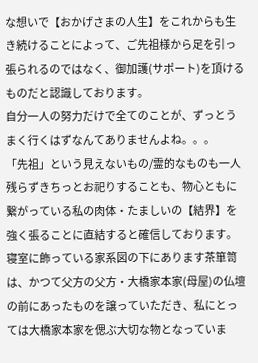な想いで【おかげさまの人生】をこれからも生き続けることによって、ご先祖様から足を引っ張られるのではなく、御加護(サポート)を頂けるものだと認識しております。
自分一人の努力だけで全てのことが、ずっとうまく行くはずなんてありませんよね。。。
「先祖」という見えないもの/霊的なものも一人残らずきちっとお祀りすることも、物心ともに繋がっている私の肉体・たましいの【結界】を強く張ることに直結すると確信しております。
寝室に飾っている家系図の下にあります茶箪笥は、かつて父方の父方・大橋家本家(母屋)の仏壇の前にあったものを譲っていただき、私にとっては大橋家本家を偲ぶ大切な物となっていま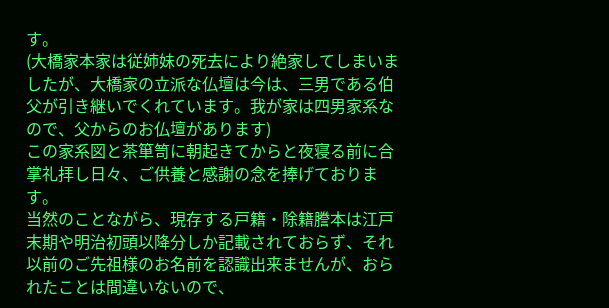す。
(大橋家本家は従姉妹の死去により絶家してしまいましたが、大橋家の立派な仏壇は今は、三男である伯父が引き継いでくれています。我が家は四男家系なので、父からのお仏壇があります)
この家系図と茶箪笥に朝起きてからと夜寝る前に合掌礼拝し日々、ご供養と感謝の念を捧げております。
当然のことながら、現存する戸籍・除籍謄本は江戸末期や明治初頭以降分しか記載されておらず、それ以前のご先祖様のお名前を認識出来ませんが、おられたことは間違いないので、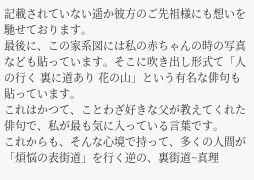記載されていない遥か彼方のご先祖様にも想いを馳せております。
最後に、この家系図には私の赤ちゃんの時の写真なども貼っています。そこに吹き出し形式て「人の行く 裏に道あり 花の山」という有名な俳句も貼っています。
これはかつて、ことわざ好きな父が教えてくれた俳句で、私が最も気に入っている言葉です。
これからも、そんな心境で持って、多くの人間が「煩悩の表街道」を行く逆の、裏街道~真理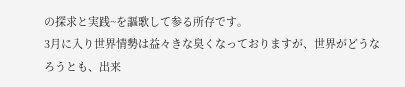の探求と実践~を謳歌して参る所存です。
3月に入り世界情勢は益々きな臭くなっておりますが、世界がどうなろうとも、出来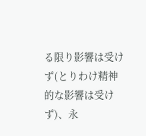る限り影響は受けず(とりわけ精神的な影響は受けず)、永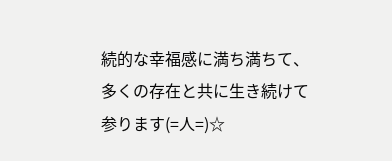続的な幸福感に満ち満ちて、多くの存在と共に生き続けて参ります(=人=)☆